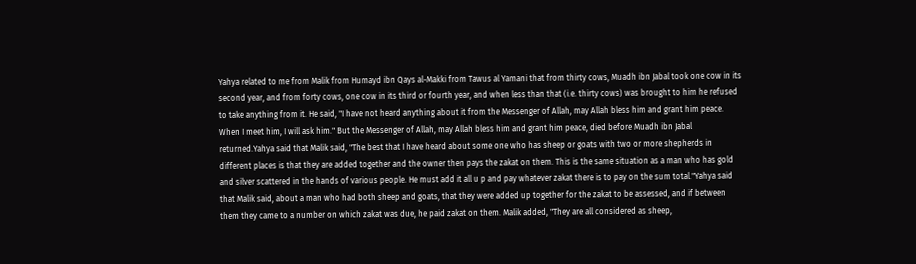Yahya related to me from Malik from Humayd ibn Qays al-Makki from Tawus al Yamani that from thirty cows, Muadh ibn Jabal took one cow in its second year, and from forty cows, one cow in its third or fourth year, and when less than that (i.e. thirty cows) was brought to him he refused to take anything from it. He said, "I have not heard anything about it from the Messenger of Allah, may Allah bless him and grant him peace. When I meet him, I will ask him." But the Messenger of Allah, may Allah bless him and grant him peace, died before Muadh ibn Jabal returned.Yahya said that Malik said, "The best that I have heard about some one who has sheep or goats with two or more shepherds in different places is that they are added together and the owner then pays the zakat on them. This is the same situation as a man who has gold and silver scattered in the hands of various people. He must add it all u p and pay whatever zakat there is to pay on the sum total."Yahya said that Malik said, about a man who had both sheep and goats, that they were added up together for the zakat to be assessed, and if between them they came to a number on which zakat was due, he paid zakat on them. Malik added, "They are all considered as sheep,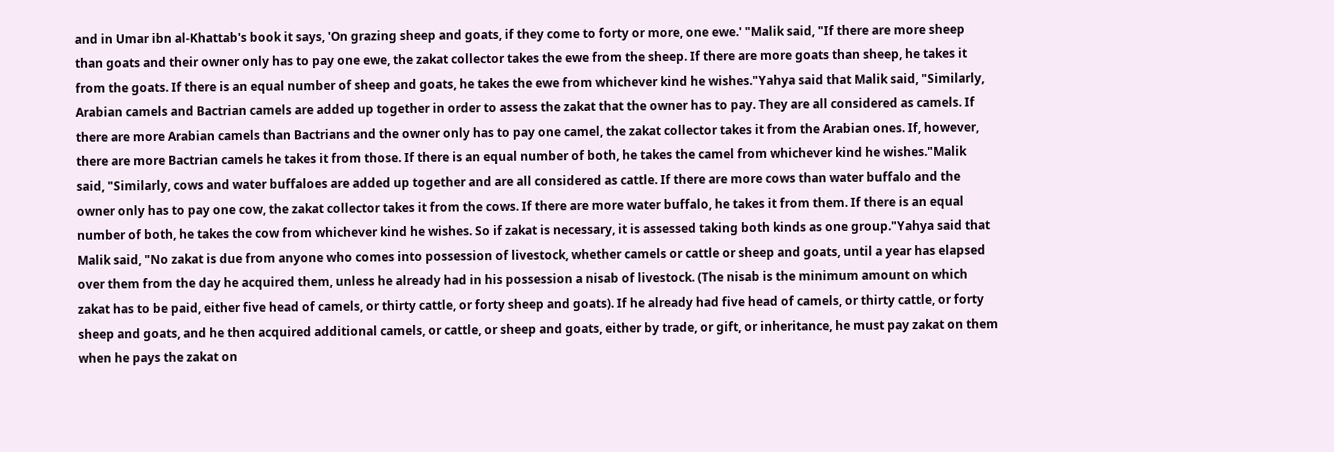and in Umar ibn al-Khattab's book it says, 'On grazing sheep and goats, if they come to forty or more, one ewe.' "Malik said, "If there are more sheep than goats and their owner only has to pay one ewe, the zakat collector takes the ewe from the sheep. If there are more goats than sheep, he takes it from the goats. If there is an equal number of sheep and goats, he takes the ewe from whichever kind he wishes."Yahya said that Malik said, "Similarly, Arabian camels and Bactrian camels are added up together in order to assess the zakat that the owner has to pay. They are all considered as camels. If there are more Arabian camels than Bactrians and the owner only has to pay one camel, the zakat collector takes it from the Arabian ones. If, however, there are more Bactrian camels he takes it from those. If there is an equal number of both, he takes the camel from whichever kind he wishes."Malik said, "Similarly, cows and water buffaloes are added up together and are all considered as cattle. If there are more cows than water buffalo and the owner only has to pay one cow, the zakat collector takes it from the cows. If there are more water buffalo, he takes it from them. If there is an equal number of both, he takes the cow from whichever kind he wishes. So if zakat is necessary, it is assessed taking both kinds as one group."Yahya said that Malik said, "No zakat is due from anyone who comes into possession of livestock, whether camels or cattle or sheep and goats, until a year has elapsed over them from the day he acquired them, unless he already had in his possession a nisab of livestock. (The nisab is the minimum amount on which zakat has to be paid, either five head of camels, or thirty cattle, or forty sheep and goats). If he already had five head of camels, or thirty cattle, or forty sheep and goats, and he then acquired additional camels, or cattle, or sheep and goats, either by trade, or gift, or inheritance, he must pay zakat on them when he pays the zakat on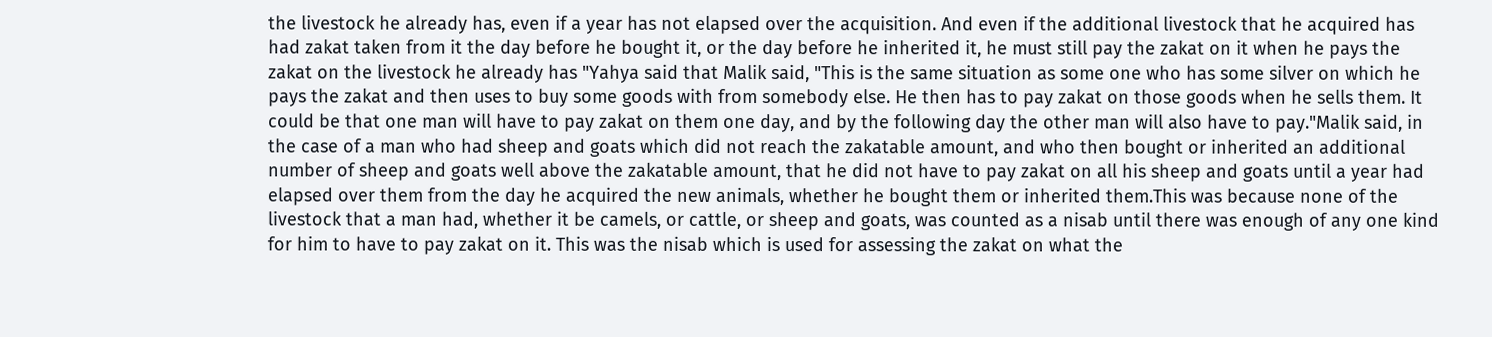the livestock he already has, even if a year has not elapsed over the acquisition. And even if the additional livestock that he acquired has had zakat taken from it the day before he bought it, or the day before he inherited it, he must still pay the zakat on it when he pays the zakat on the livestock he already has "Yahya said that Malik said, "This is the same situation as some one who has some silver on which he pays the zakat and then uses to buy some goods with from somebody else. He then has to pay zakat on those goods when he sells them. It could be that one man will have to pay zakat on them one day, and by the following day the other man will also have to pay."Malik said, in the case of a man who had sheep and goats which did not reach the zakatable amount, and who then bought or inherited an additional number of sheep and goats well above the zakatable amount, that he did not have to pay zakat on all his sheep and goats until a year had elapsed over them from the day he acquired the new animals, whether he bought them or inherited them.This was because none of the livestock that a man had, whether it be camels, or cattle, or sheep and goats, was counted as a nisab until there was enough of any one kind for him to have to pay zakat on it. This was the nisab which is used for assessing the zakat on what the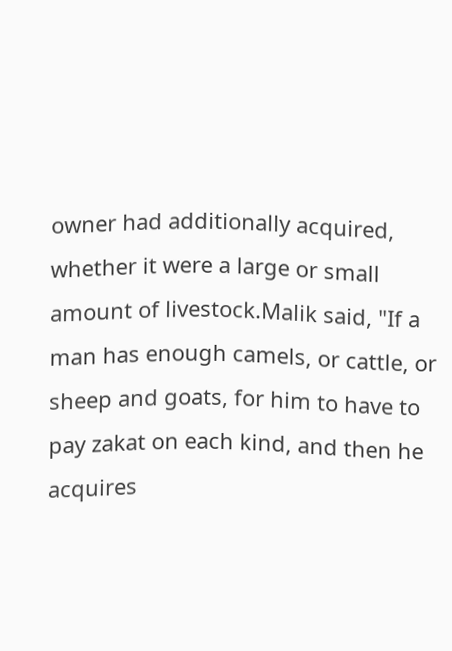owner had additionally acquired, whether it were a large or small amount of livestock.Malik said, "If a man has enough camels, or cattle, or sheep and goats, for him to have to pay zakat on each kind, and then he acquires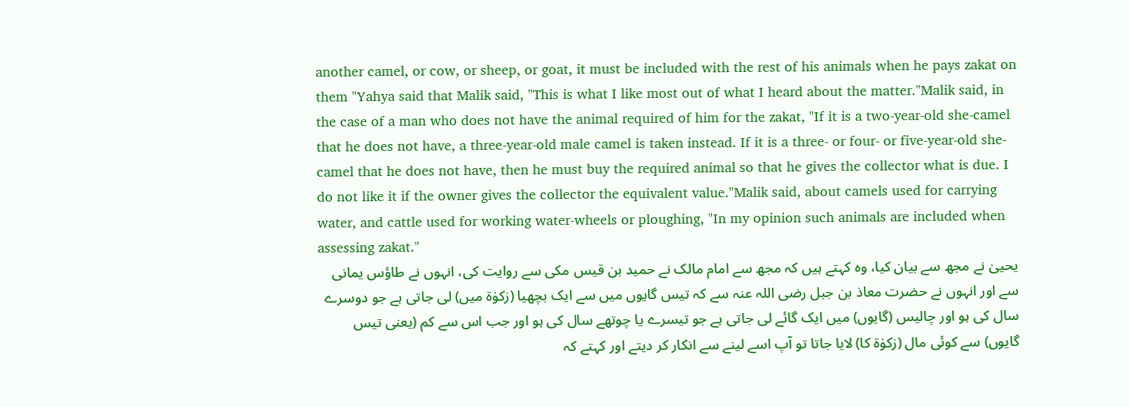another camel, or cow, or sheep, or goat, it must be included with the rest of his animals when he pays zakat on them "Yahya said that Malik said, "This is what I like most out of what I heard about the matter."Malik said, in the case of a man who does not have the animal required of him for the zakat, "If it is a two-year-old she-camel that he does not have, a three-year-old male camel is taken instead. If it is a three- or four- or five-year-old she-camel that he does not have, then he must buy the required animal so that he gives the collector what is due. I do not like it if the owner gives the collector the equivalent value."Malik said, about camels used for carrying water, and cattle used for working water-wheels or ploughing, "In my opinion such animals are included when assessing zakat."
یحییٰ نے مجھ سے بیان کیا، وہ کہتے ہیں کہ مجھ سے امام مالک نے حمید بن قیس مکی سے روایت کی، انہوں نے طاؤس یمانی سے اور انہوں نے حضرت معاذ بن جبل رضی اللہ عنہ سے کہ تیس گایوں میں سے ایک بچھیا (زکوٰۃ میں) لی جاتی ہے جو دوسرے سال کی ہو اور چالیس (گایوں) میں ایک گائے لی جاتی ہے جو تیسرے یا چوتھے سال کی ہو اور جب اس سے کم (یعنی تیس گایوں) سے کوئی مال (زکوٰۃ کا) لایا جاتا تو آپ اسے لینے سے انکار کر دیتے اور کہتے کہ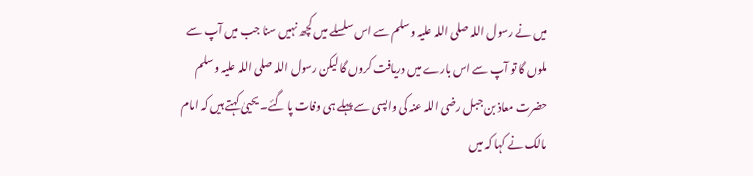میں نے رسول اللہ صلی اللہ علیہ وسلم سے اس سلسلے میں کچھ نہیں سنا جب میں آپ سے ملوں گا تو آپ سے اس بارے میں دریافت کروں گا لیکن رسول اللہ صلی اللہ علیہ وسلم حضرت معاذ بن جبل رضی اللہ عنہ کی واپسی سے پہلے ہی وفات پا گئے۔ یحییٰ کہتے ہیں کہ امام مالک نے کہا کہ میں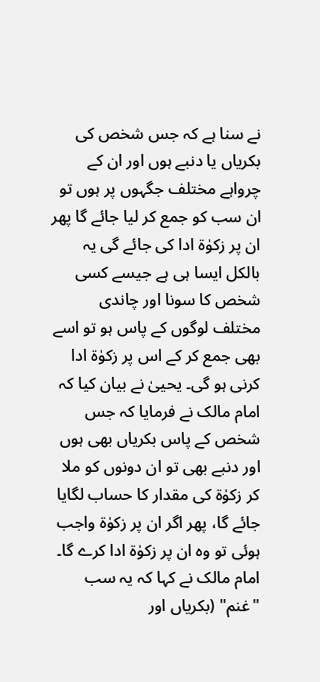نے سنا ہے کہ جس شخص کی بکریاں یا دنبے ہوں اور ان کے چرواہے مختلف جگہوں پر ہوں تو ان سب کو جمع کر لیا جائے گا پھر ان پر زکوٰۃ ادا کی جائے گی یہ بالکل ایسا ہی ہے جیسے کسی شخص کا سونا اور چاندی مختلف لوگوں کے پاس ہو تو اسے بھی جمع کر کے اس پر زکوٰۃ ادا کرنی ہو گی۔ یحییٰ نے بیان کیا کہ امام مالک نے فرمایا کہ جس شخص کے پاس بکریاں بھی ہوں اور دنبے بھی تو ان دونوں کو ملا کر زکوٰۃ کی مقدار کا حساب لگایا جائے گا، پھر اگر ان پر زکوٰۃ واجب ہوئی تو وہ ان پر زکوٰۃ ادا کرے گا۔ امام مالک نے کہا کہ یہ سب "غنم" (بکریاں اور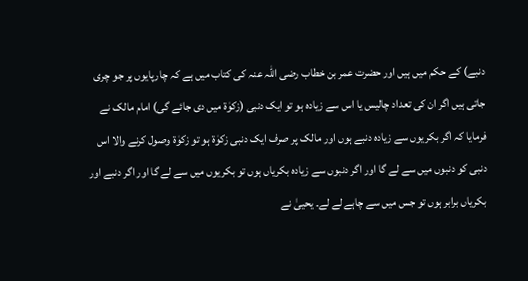دنبے) کے حکم میں ہیں اور حضرت عمر بن خطاب رضی اللہ عنہ کی کتاب میں ہے کہ چارپایوں پر جو چری جاتی ہیں اگر ان کی تعداد چالیس یا اس سے زیادہ ہو تو ایک دنبی (زکوٰۃ میں دی جائے گی) امام مالک نے فرمایا کہ اگر بکریوں سے زیادہ دنبے ہوں اور مالک پر صرف ایک دنبی زکوٰۃ ہو تو زکوٰۃ وصول کرنے والا اس دنبی کو دنبوں میں سے لے گا اور اگر دنبوں سے زیادہ بکریاں ہوں تو بکریوں میں سے لے گا اور اگر دنبے اور بکریاں برابر ہوں تو جس میں سے چاہے لے لے۔ یحییٰ نے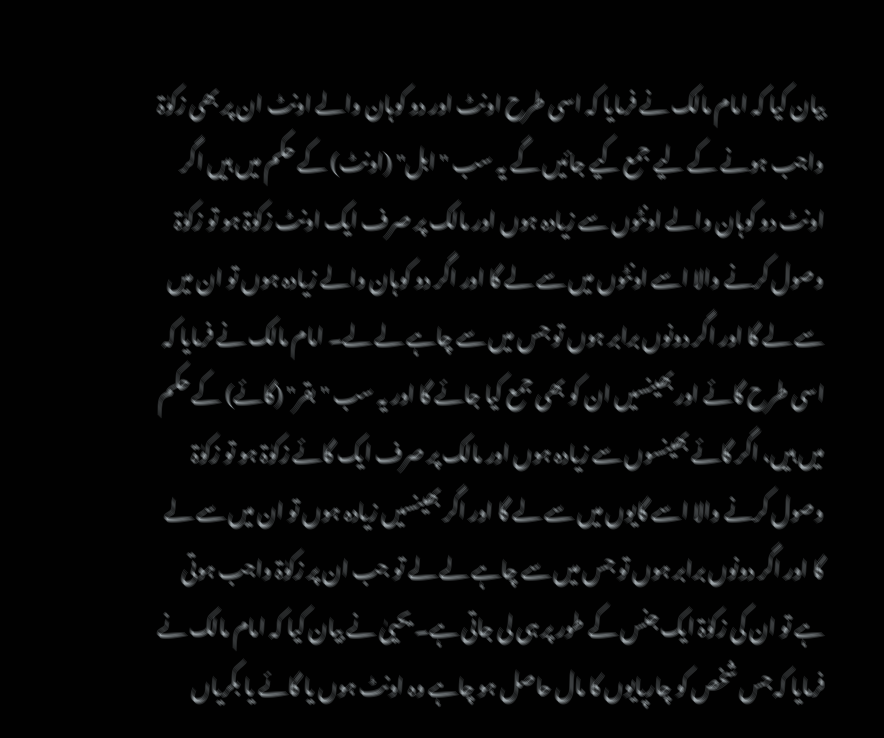بیان کیا کہ امام مالک نے فرمایا کہ اسی طرح اونٹ اور دو کوہان والے اونٹ ان پر بھی زکوٰۃ واجب ہونے کے لیے جمع کیے جائیں گے یہ سب "ابل" (اونٹ) کے حکم میں ہیں اگر اونٹ دو کوہان والے اونٹوں سے زیادہ ہوں اور مالک پر صرف ایک اونٹ زکوٰۃ ہو تو زکوٰۃ وصول کرنے والا اسے اونٹوں میں سے لے گا اور اگر دو کوہان والے زیادہ ہوں تو ان میں سے لے گا اور اگر دونوں برابر ہوں تو جس میں سے چاہے لے لے۔ امام مالک نے فرمایا کہ اسی طرح گائے اور بھینسیں ان کو بھی جمع کیا جائے گا اور یہ سب "بقر" (گائے) کے حکم میں ہیں، اگر گائے بھینسوں سے زیادہ ہوں اور مالک پر صرف ایک گائے زکوٰۃ ہو تو زکوٰۃ وصول کرنے والا اسے گایوں میں سے لے گا اور اگر بھینسیں زیادہ ہوں تو ان میں سے لے گا اور اگر دونوں برابر ہوں تو جس میں سے چاہے لے لے تو جب ان پر زکوٰۃ واجب ہوتی ہے تو ان کی زکوٰۃ ایک جنس کے طور پر ہی لی جاتی ہے۔ یحییٰ نے بیان کیا کہ امام مالک نے فرمایا کہ جس شخص کو چارپایوں کا مال حاصل ہو چاہے وہ اونٹ ہوں یا گائے یا بکریاں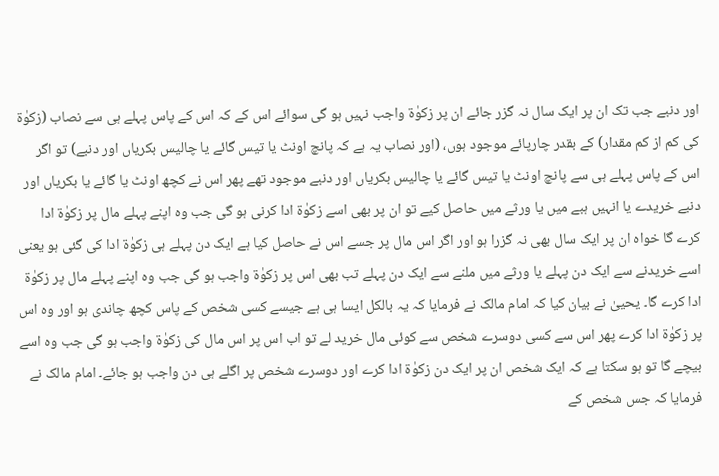اور دنبے جب تک ان پر ایک سال نہ گزر جائے ان پر زکوٰۃ واجب نہیں ہو گی سوائے اس کے کہ اس کے پاس پہلے ہی سے نصاب (زکوٰۃ کی کم از کم مقدار) کے بقدر چارپائے موجود ہوں، (اور نصاب یہ ہے کہ پانچ اونٹ یا تیس گائے یا چالیس بکریاں اور دنبے) تو اگر اس کے پاس پہلے ہی سے پانچ اونٹ یا تیس گائے یا چالیس بکریاں اور دنبے موجود تھے پھر اس نے کچھ اونٹ یا گائے یا بکریاں اور دنبے خریدے یا انہیں ہبے میں یا ورثے میں حاصل کیے تو ان پر بھی اسے زکوٰۃ ادا کرنی ہو گی جب وہ اپنے پہلے مال پر زکوٰۃ ادا کرے گا خواہ ان پر ایک سال بھی نہ گزرا ہو اور اگر اس مال پر جسے اس نے حاصل کیا ہے ایک دن پہلے ہی زکوٰۃ ادا کی گئی ہو یعنی اسے خریدنے سے ایک دن پہلے یا ورثے میں ملنے سے ایک دن پہلے تب بھی اس پر زکوٰۃ واجب ہو گی جب وہ اپنے پہلے مال پر زکوٰۃ ادا کرے گا۔ یحییٰ نے بیان کیا کہ امام مالک نے فرمایا کہ یہ بالکل ایسا ہی ہے جیسے کسی شخص کے پاس کچھ چاندی ہو اور وہ اس پر زکوٰۃ ادا کرے پھر اس سے کسی دوسرے شخص سے کوئی مال خرید لے تو اب اس پر اس مال کی زکوٰۃ واجب ہو گی جب وہ اسے بیچے گا تو ہو سکتا ہے کہ ایک شخص ان پر ایک دن زکوٰۃ ادا کرے اور دوسرے شخص پر اگلے ہی دن واجب ہو جائے۔ امام مالک نے فرمایا کہ جس شخص کے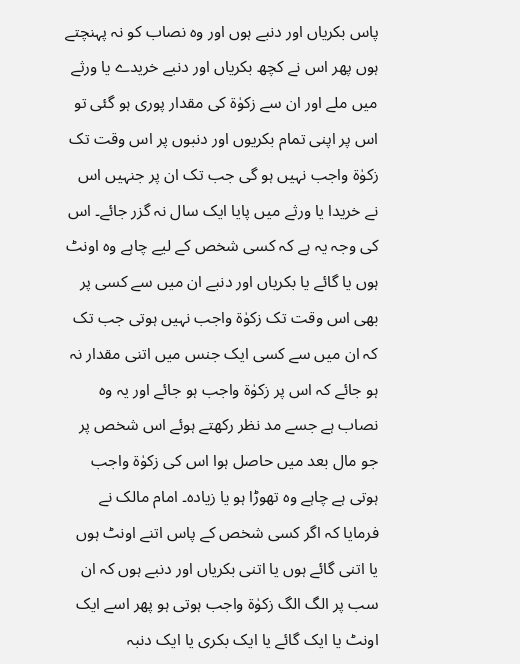پاس بکریاں اور دنبے ہوں اور وہ نصاب کو نہ پہنچتے ہوں پھر اس نے کچھ بکریاں اور دنبے خریدے یا ورثے میں ملے اور ان سے زکوٰۃ کی مقدار پوری ہو گئی تو اس پر اپنی تمام بکریوں اور دنبوں پر اس وقت تک زکوٰۃ واجب نہیں ہو گی جب تک ان پر جنہیں اس نے خریدا یا ورثے میں پایا ایک سال نہ گزر جائے۔ اس کی وجہ یہ ہے کہ کسی شخص کے لیے چاہے وہ اونٹ ہوں یا گائے یا بکریاں اور دنبے ان میں سے کسی پر بھی اس وقت تک زکوٰۃ واجب نہیں ہوتی جب تک کہ ان میں سے کسی ایک جنس میں اتنی مقدار نہ ہو جائے کہ اس پر زکوٰۃ واجب ہو جائے اور یہ وہ نصاب ہے جسے مد نظر رکھتے ہوئے اس شخص پر جو مال بعد میں حاصل ہوا اس کی زکوٰۃ واجب ہوتی ہے چاہے وہ تھوڑا ہو یا زیادہ۔ امام مالک نے فرمایا کہ اگر کسی شخص کے پاس اتنے اونٹ ہوں یا اتنی گائے ہوں یا اتنی بکریاں اور دنبے ہوں کہ ان سب پر الگ الگ زکوٰۃ واجب ہوتی ہو پھر اسے ایک اونٹ یا ایک گائے یا ایک بکری یا ایک دنبہ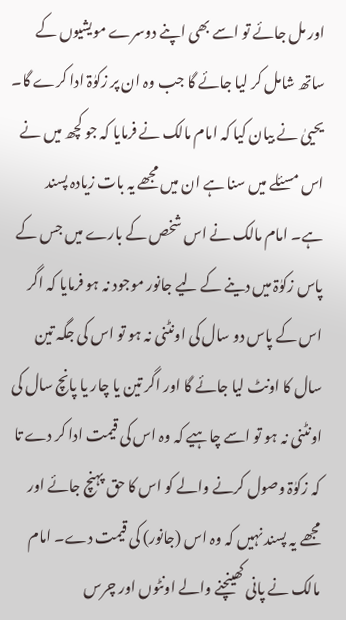اور مل جائے تو اسے بھی اپنے دوسرے مویشیوں کے ساتھ شامل کر لیا جائے گا جب وہ ان پر زکوٰۃ ادا کرے گا۔ یحییٰ نے بیان کیا کہ امام مالک نے فرمایا کہ جو کچھ میں نے اس مسئلے میں سنا ہے ان میں مجھے یہ بات زیادہ پسند ہے۔ امام مالک نے اس شخص کے بارے میں جس کے پاس زکوٰۃ میں دینے کے لیے جانور موجود نہ ہو فرمایا کہ اگر اس کے پاس دو سال کی اونٹنی نہ ہو تو اس کی جگہ تین سال کا اونٹ لیا جائے گا اور اگر تین یا چار یا پانچ سال کی اونٹنی نہ ہو تو اسے چاہیے کہ وہ اس کی قیمت ادا کر دے تا کہ زکوٰۃ وصول کرنے والے کو اس کا حق پہنچ جائے اور مجھے یہ پسند نہیں کہ وہ اس (جانور) کی قیمت دے۔ امام مالک نے پانی کھینچنے والے اونٹوں اور چرس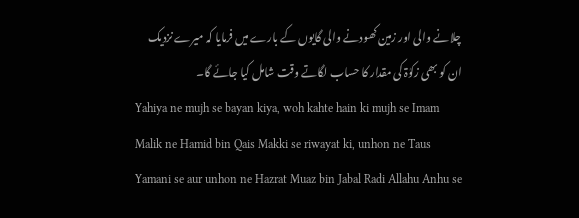چلانے والی اور زمین کھودنے والی گایوں کے بارے میں فرمایا کہ میرے نزدیک ان کو بھی زکوٰۃ کی مقدار کا حساب لگاتے وقت شامل کیا جائے گا۔
Yahiya ne mujh se bayan kiya, woh kahte hain ki mujh se Imam Malik ne Hamid bin Qais Makki se riwayat ki, unhon ne Taus Yamani se aur unhon ne Hazrat Muaz bin Jabal Radi Allahu Anhu se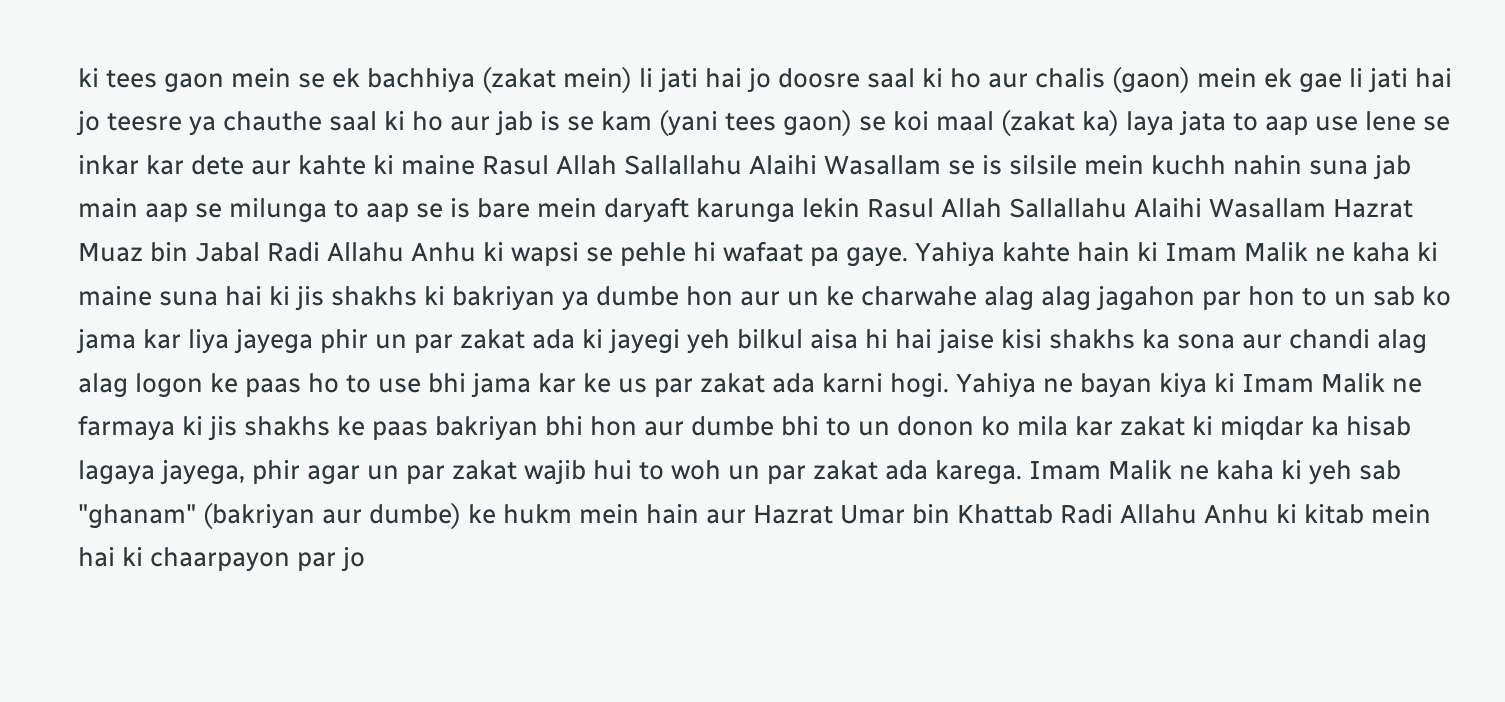ki tees gaon mein se ek bachhiya (zakat mein) li jati hai jo doosre saal ki ho aur chalis (gaon) mein ek gae li jati hai jo teesre ya chauthe saal ki ho aur jab is se kam (yani tees gaon) se koi maal (zakat ka) laya jata to aap use lene se inkar kar dete aur kahte ki maine Rasul Allah Sallallahu Alaihi Wasallam se is silsile mein kuchh nahin suna jab main aap se milunga to aap se is bare mein daryaft karunga lekin Rasul Allah Sallallahu Alaihi Wasallam Hazrat Muaz bin Jabal Radi Allahu Anhu ki wapsi se pehle hi wafaat pa gaye. Yahiya kahte hain ki Imam Malik ne kaha ki maine suna hai ki jis shakhs ki bakriyan ya dumbe hon aur un ke charwahe alag alag jagahon par hon to un sab ko jama kar liya jayega phir un par zakat ada ki jayegi yeh bilkul aisa hi hai jaise kisi shakhs ka sona aur chandi alag alag logon ke paas ho to use bhi jama kar ke us par zakat ada karni hogi. Yahiya ne bayan kiya ki Imam Malik ne farmaya ki jis shakhs ke paas bakriyan bhi hon aur dumbe bhi to un donon ko mila kar zakat ki miqdar ka hisab lagaya jayega, phir agar un par zakat wajib hui to woh un par zakat ada karega. Imam Malik ne kaha ki yeh sab "ghanam" (bakriyan aur dumbe) ke hukm mein hain aur Hazrat Umar bin Khattab Radi Allahu Anhu ki kitab mein hai ki chaarpayon par jo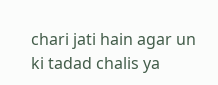chari jati hain agar un ki tadad chalis ya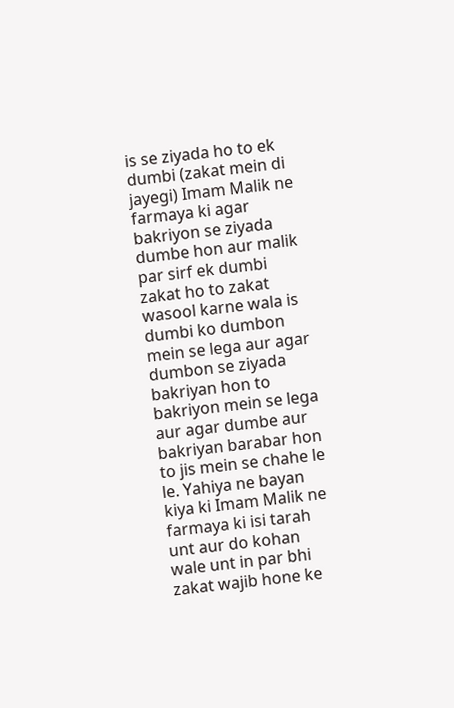is se ziyada ho to ek dumbi (zakat mein di jayegi) Imam Malik ne farmaya ki agar bakriyon se ziyada dumbe hon aur malik par sirf ek dumbi zakat ho to zakat wasool karne wala is dumbi ko dumbon mein se lega aur agar dumbon se ziyada bakriyan hon to bakriyon mein se lega aur agar dumbe aur bakriyan barabar hon to jis mein se chahe le le. Yahiya ne bayan kiya ki Imam Malik ne farmaya ki isi tarah unt aur do kohan wale unt in par bhi zakat wajib hone ke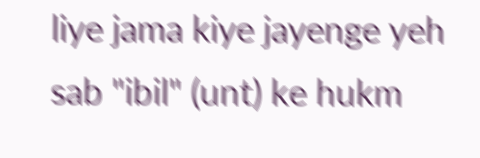liye jama kiye jayenge yeh sab "ibil" (unt) ke hukm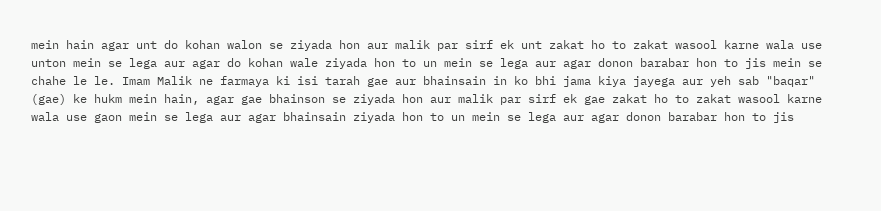mein hain agar unt do kohan walon se ziyada hon aur malik par sirf ek unt zakat ho to zakat wasool karne wala use unton mein se lega aur agar do kohan wale ziyada hon to un mein se lega aur agar donon barabar hon to jis mein se chahe le le. Imam Malik ne farmaya ki isi tarah gae aur bhainsain in ko bhi jama kiya jayega aur yeh sab "baqar" (gae) ke hukm mein hain, agar gae bhainson se ziyada hon aur malik par sirf ek gae zakat ho to zakat wasool karne wala use gaon mein se lega aur agar bhainsain ziyada hon to un mein se lega aur agar donon barabar hon to jis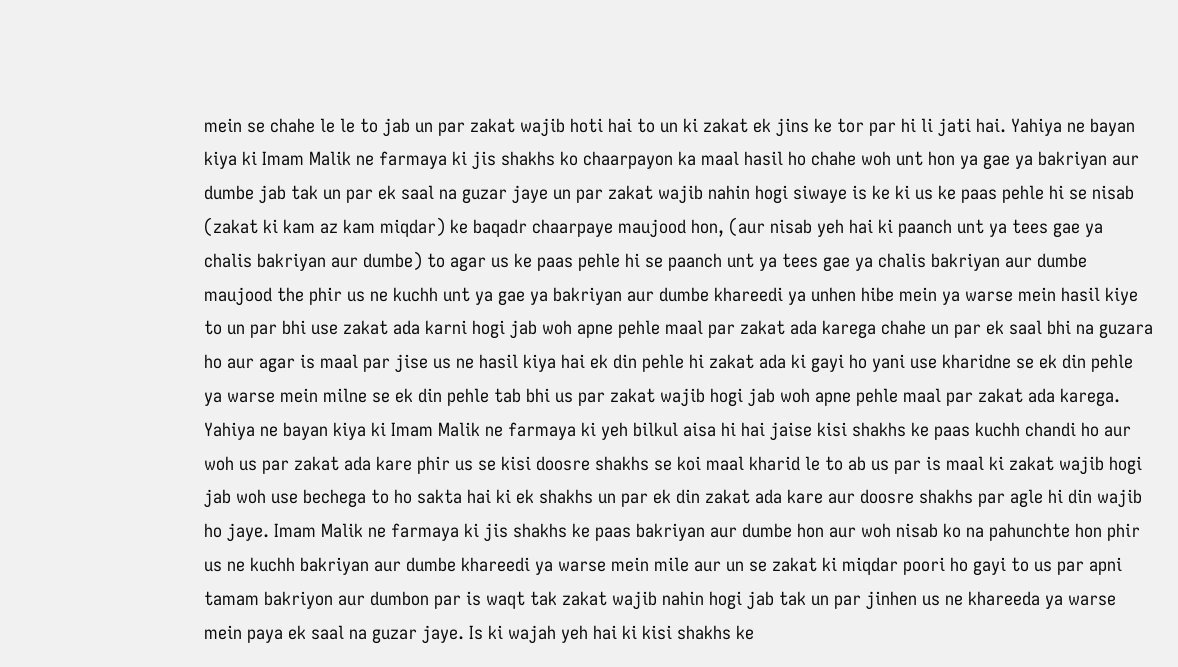mein se chahe le le to jab un par zakat wajib hoti hai to un ki zakat ek jins ke tor par hi li jati hai. Yahiya ne bayan kiya ki Imam Malik ne farmaya ki jis shakhs ko chaarpayon ka maal hasil ho chahe woh unt hon ya gae ya bakriyan aur dumbe jab tak un par ek saal na guzar jaye un par zakat wajib nahin hogi siwaye is ke ki us ke paas pehle hi se nisab (zakat ki kam az kam miqdar) ke baqadr chaarpaye maujood hon, (aur nisab yeh hai ki paanch unt ya tees gae ya chalis bakriyan aur dumbe) to agar us ke paas pehle hi se paanch unt ya tees gae ya chalis bakriyan aur dumbe maujood the phir us ne kuchh unt ya gae ya bakriyan aur dumbe khareedi ya unhen hibe mein ya warse mein hasil kiye to un par bhi use zakat ada karni hogi jab woh apne pehle maal par zakat ada karega chahe un par ek saal bhi na guzara ho aur agar is maal par jise us ne hasil kiya hai ek din pehle hi zakat ada ki gayi ho yani use kharidne se ek din pehle ya warse mein milne se ek din pehle tab bhi us par zakat wajib hogi jab woh apne pehle maal par zakat ada karega. Yahiya ne bayan kiya ki Imam Malik ne farmaya ki yeh bilkul aisa hi hai jaise kisi shakhs ke paas kuchh chandi ho aur woh us par zakat ada kare phir us se kisi doosre shakhs se koi maal kharid le to ab us par is maal ki zakat wajib hogi jab woh use bechega to ho sakta hai ki ek shakhs un par ek din zakat ada kare aur doosre shakhs par agle hi din wajib ho jaye. Imam Malik ne farmaya ki jis shakhs ke paas bakriyan aur dumbe hon aur woh nisab ko na pahunchte hon phir us ne kuchh bakriyan aur dumbe khareedi ya warse mein mile aur un se zakat ki miqdar poori ho gayi to us par apni tamam bakriyon aur dumbon par is waqt tak zakat wajib nahin hogi jab tak un par jinhen us ne khareeda ya warse mein paya ek saal na guzar jaye. Is ki wajah yeh hai ki kisi shakhs ke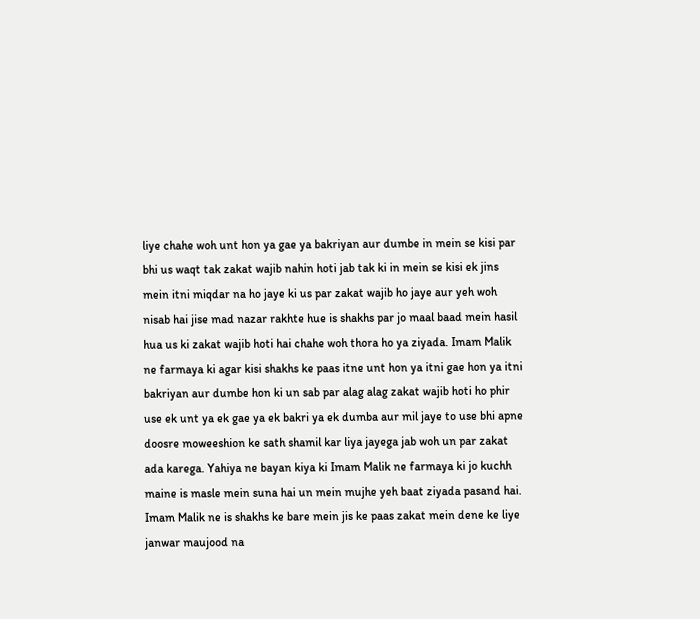liye chahe woh unt hon ya gae ya bakriyan aur dumbe in mein se kisi par bhi us waqt tak zakat wajib nahin hoti jab tak ki in mein se kisi ek jins mein itni miqdar na ho jaye ki us par zakat wajib ho jaye aur yeh woh nisab hai jise mad nazar rakhte hue is shakhs par jo maal baad mein hasil hua us ki zakat wajib hoti hai chahe woh thora ho ya ziyada. Imam Malik ne farmaya ki agar kisi shakhs ke paas itne unt hon ya itni gae hon ya itni bakriyan aur dumbe hon ki un sab par alag alag zakat wajib hoti ho phir use ek unt ya ek gae ya ek bakri ya ek dumba aur mil jaye to use bhi apne doosre moweeshion ke sath shamil kar liya jayega jab woh un par zakat ada karega. Yahiya ne bayan kiya ki Imam Malik ne farmaya ki jo kuchh maine is masle mein suna hai un mein mujhe yeh baat ziyada pasand hai. Imam Malik ne is shakhs ke bare mein jis ke paas zakat mein dene ke liye janwar maujood na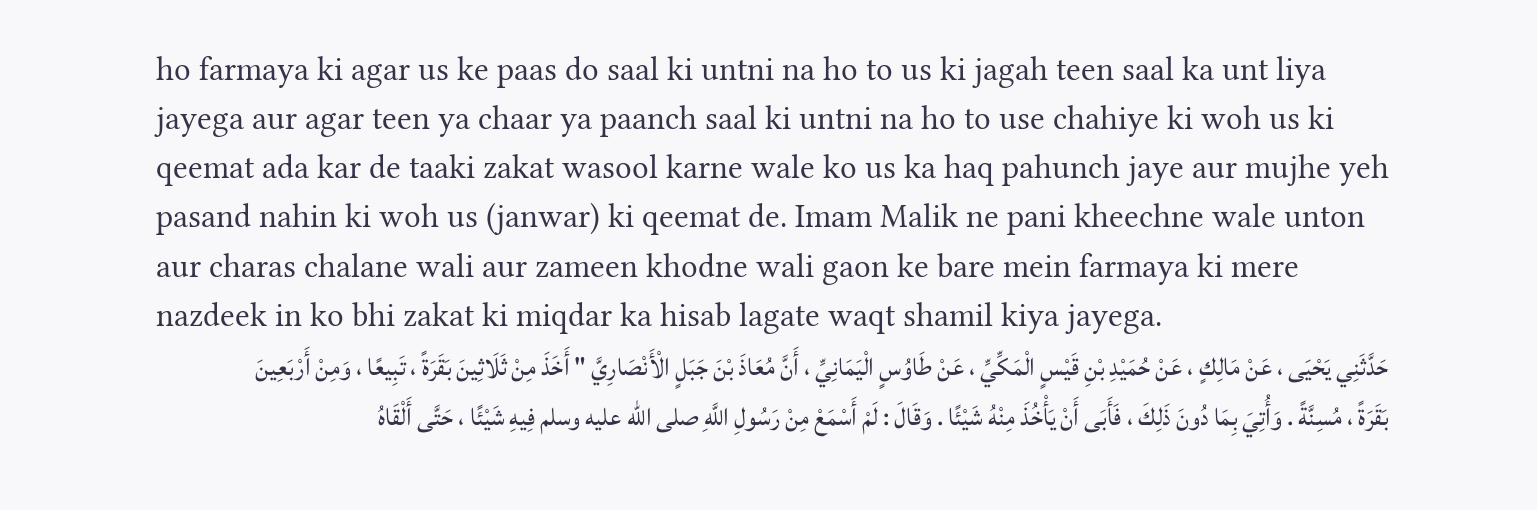ho farmaya ki agar us ke paas do saal ki untni na ho to us ki jagah teen saal ka unt liya jayega aur agar teen ya chaar ya paanch saal ki untni na ho to use chahiye ki woh us ki qeemat ada kar de taaki zakat wasool karne wale ko us ka haq pahunch jaye aur mujhe yeh pasand nahin ki woh us (janwar) ki qeemat de. Imam Malik ne pani kheechne wale unton aur charas chalane wali aur zameen khodne wali gaon ke bare mein farmaya ki mere nazdeek in ko bhi zakat ki miqdar ka hisab lagate waqt shamil kiya jayega.
حَدَّثَنِي يَحْيَى ، عَنْ مَالِكٍ ، عَنْ حُمَيْدِ بْنِ قَيْسٍ الْمَكِّيِّ ، عَنْ طَاوُسٍ الْيَمَانِيِّ ، أَنَّ مُعَاذَ بْنَ جَبَلٍ الْأَنْصَارِيَّ " أَخَذَ مِنْ ثَلَاثِينَ بَقَرَةً ، تَبِيعًا ، وَمِنْ أَرْبَعِينَ بَقَرَةً ، مُسِنَّةً . وَأُتِيَ بِمَا دُونَ ذَلِكَ ، فَأَبَى أَنْ يَأْخُذَ مِنْهُ شَيْئًا . وَقَالَ : لَمْ أَسْمَعْ مِنْ رَسُولِ اللَّهِ صلى الله عليه وسلم فِيهِ شَيْئًا ، حَتَّى أَلْقَاهُ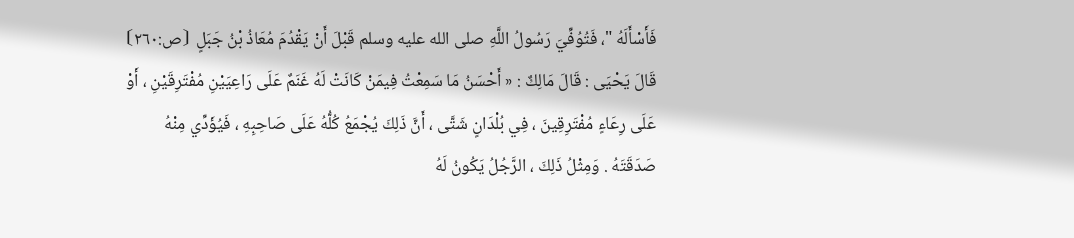فَأَسْأَلَهُ "، فَتُوُفِّيَ رَسُولُ اللَّهِ صلى الله عليه وسلم قَبْلَ أَنْ يَقْدُمَ مُعَاذُ بْنُ جَبَلٍ ⦗ص:٢٦٠⦘ قَالَ يَحْيَى : قَالَ مَالِكٌ : « أَحْسَنُ مَا سَمِعْتُ فِيمَنْ كَانَتْ لَهُ غَنَمٌ عَلَى رَاعِيَيْنِ مُفْتَرِقَيْنِ ، أَوْ عَلَى رِعَاءٍ مُفْتَرِقِينَ ، فِي بُلْدَانٍ شَتَّى ، أَنَّ ذَلِكَ يُجْمَعُ كُلُّهُ عَلَى صَاحِبِهِ ، فَيُؤَدِّي مِنْهُ صَدَقَتَهُ . وَمِثْلُ ذَلِكَ ، الرَّجُلُ يَكُونُ لَهُ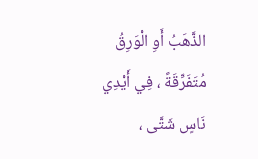الذَّهَبُ أَوِ الْوَرِقُ مُتَفَرِّقَةً ، فِي أَيْدِي نَاسٍ شَتَّى ،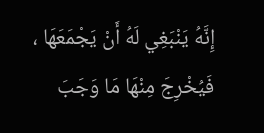إِنَّهُ يَنْبَغِي لَهُ أَنْ يَجْمَعَهَا ، فَيُخْرِجَ مِنْهَا مَا وَجَبَ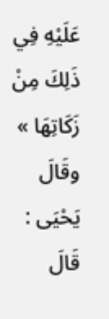عَلَيْهِ فِي ذَلِكَ مِنْ زَكَاتِهَا » وقَالَ يَحْيَى : قَالَ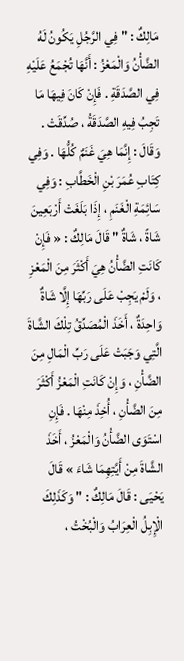مَالِكٌ : " فِي الرَّجُلِ يَكُونُ لَهُ الضَّأْنُ وَالْمَعْزُ : أَنَّهَا تُجْمَعُ عَلَيْهِ فِي الصَّدَقَةِ . فَإِنْ كَانَ فِيهَا مَا تَجِبُ فِيهِ الصَّدَقَةُ ، صُدِّقَتْ . وَقَالَ : إِنَّمَا هِيَ غَنَمٌ كُلُّهَا . وَفِي كِتَابِ عُمَرَ بْنِ الْخَطَّابِ : وَفِي سَائِمَةِ الْغَنَمِ ، إِذَا بَلَغَتْ أَرْبَعِينَ شَاةً ، شَاةٌ " قَالَ مَالِكٌ : « فَإِنْ كَانَتِ الضَّأْنُ هِيَ أَكْثَرَ مِنَ الْمَعْزِ ، وَلَمْ يَجِبْ عَلَى رَبِّهَا إِلَّا شَاةٌ وَاحِدَةٌ ، أَخَذَ الْمُصَدِّقُ تِلْكَ الشَّاةَ الَّتِي وَجَبَتْ عَلَى رَبِّ الْمَالِ مِنَ الضَّأْنِ ، وَإِنْ كَانَتِ الْمَعْزُ أَكْثَرَ مِنَ الضَّأْنِ ، أُخِذَ مِنْهَا . فَإِنِ اسْتَوَى الضَّأْنُ وَالْمَعْزُ ، أَخَذَ الشَّاةَ مِنْ أَيَّتِهِمَا شَاءَ » قَالَ يَحْيَى : قَالَ مَالِكٌ : " وَكَذَلِكَ الْإِبِلُ الْعِرَابُ وَالْبُخْتُ ،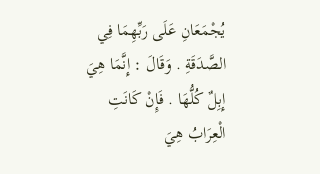يُجْمَعَانِ عَلَى رَبِّهِمَا فِي الصَّدَقَةِ . وَقَالَ : إِنَّمَا هِيَ إِبِلٌ كُلُّهَا . فَإِنْ كَانَتِ الْعِرَابُ هِيَ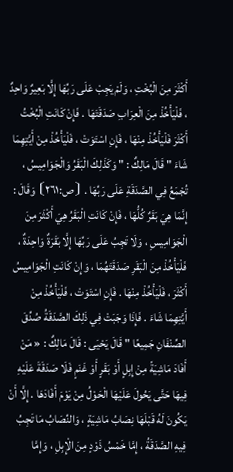أَكْثَرَ مِنَ الْبُخْتِ ، وَلَمْ يَجِبْ عَلَى رَبِّهَا إِلَّا بَعِيرٌ وَاحِدٌ ، فَلْيَأْخُذْ مِنَ الْعِرَابِ صَدَقَتَهَا . فَإِنْ كَانَتِ الْبُخْتُ أَكْثَرَ فَلْيَأْخُذْ مِنْهَا ، فَإِنِ اسْتَوَتْ ، فَلْيَأْخُذْ مِنْ أَيَّتِهِمَا شَاءَ " قَالَ مَالِكٌ : " وَكَذَلِكَ الْبَقَرُ وَالْجَوَامِيسُ ، تُجْمَعُ فِي الصَّدَقَةِ عَلَى رَبِّهَا . ⦗ص:٢٦١⦘ وَقَالَ : إِنَّمَا هِيَ بَقَرٌ كُلُّهَا ، فَإِنْ كَانَتِ الْبَقَرُ هِيَ أَكْثَرَ مِنَ الْجَوَامِيسِ ، وَلَا تَجِبُ عَلَى رَبِّهَا إِلَّا بَقَرَةٌ وَاحِدَةٌ ، فَلْيَأْخُذْ مِنَ الْبَقَرِ صَدَقَتَهُمَا ، وَإِنْ كَانَتِ الْجَوَامِيسُ أَكْثَرَ ، فَلْيَأْخُذْ مِنْهَا . فَإِنِ اسْتَوَتْ ، فَلْيَأْخُذْ مِنْ أَيَّتِهِمَا شَاءَ . فَإِذَا وَجَبَتْ فِي ذَلِكَ الصَّدَقَةُ صُدِّقَ الصِّنْفَانِ جَمِيعًا " قَالَ يَحْيَى : قَالَ مَالِكٌ : « مَنْ أَفَادَ مَاشِيَةً مِنْ إِبِلٍ أَوْ بَقَرٍ أَوْ غَنَمٍ فَلَا صَدَقَةَ عَلَيْهِ فِيهَا حَتَّى يَحُولَ عَلَيْهَا الْحَوْلُ مِنْ يَوْمَ أَفَادَهَا . إِلَّا أَنْ يَكُونَ لَهُ قَبْلَهَا نِصَابُ مَاشِيَةٍ ، وَالنِّصَابُ مَا تَجِبُ فِيهِ الصَّدَقَةُ ، إِمَّا خَمْسُ ذَوْدٍ مِنَ الْإِبِلِ ، وَإِمَّا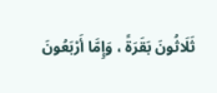ثَلَاثُونَ بَقَرَةً ، وَإِمَّا أَرْبَعُونَ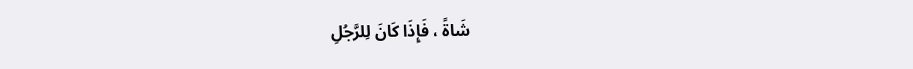شَاةً ، فَإِذَا كَانَ لِلرَّجُلِ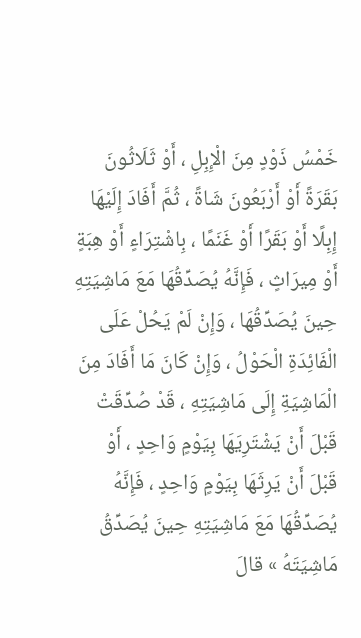خَمْسُ ذَوْدٍ مِنَ الْإِبِلِ ، أَوْ ثَلَاثُونَ بَقَرَةً أَوْ أَرْبَعُونَ شَاةً ، ثُمَّ أَفَادَ إِلَيْهَا إِبِلًا أَوْ بَقَرًا أَوْ غَنَمًا ، بِاشْتِرَاءٍ أَوْ هِبَةٍ أَوْ مِيرَاثٍ ، فَإِنَّهُ يُصَدِّقُهَا مَعَ مَاشِيَتِهِ حِينَ يُصَدِّقُهَا ، وَإِنْ لَمْ يَحُلْ عَلَى الْفَائِدَةِ الْحَوْلُ ، وَإِنْ كَانَ مَا أَفَادَ مِنَ الْمَاشِيَةِ إِلَى مَاشِيَتِهِ ، قَدْ صُدِّقَتْ قَبْلَ أَنْ يَشْتَرِيَهَا بِيَوْمٍ وَاحِدٍ ، أَوْ قَبْلَ أَنْ يَرِثَهَا بِيَوْمٍ وَاحِدٍ ، فَإِنَّهُ يُصَدِّقُهَا مَعَ مَاشِيَتِهِ حِينَ يُصَدِّقُ مَاشِيَتَهُ » قالَ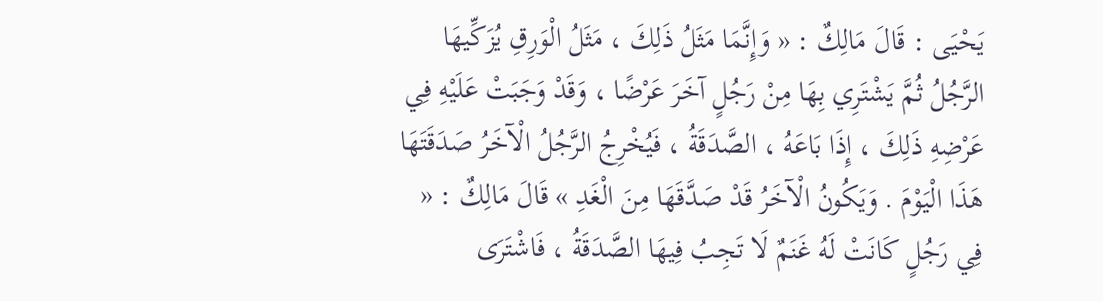يَحْيَى : قَالَ مَالِكٌ : « وَإِنَّمَا مَثَلُ ذَلِكَ ، مَثَلُ الْوَرِقِ يُزَكِّيهَا الرَّجُلُ ثُمَّ يَشْتَرِي بِهَا مِنْ رَجُلٍ آخَرَ عَرْضًا ، وَقَدْ وَجَبَتْ عَلَيْهِ فِي عَرْضِهِ ذَلِكَ ، إِذَا بَاعَهُ ، الصَّدَقَةُ ، فَيُخْرِجُ الرَّجُلُ الْآخَرُ صَدَقَتَهَا هَذَا الْيَوْمَ . وَيَكُونُ الْآخَرُ قَدْ صَدَّقَهَا مِنَ الْغَدِ » قَالَ مَالِكٌ : « فِي رَجُلٍ كَانَتْ لَهُ غَنَمٌ لَا تَجِبُ فِيهَا الصَّدَقَةُ ، فَاشْتَرَى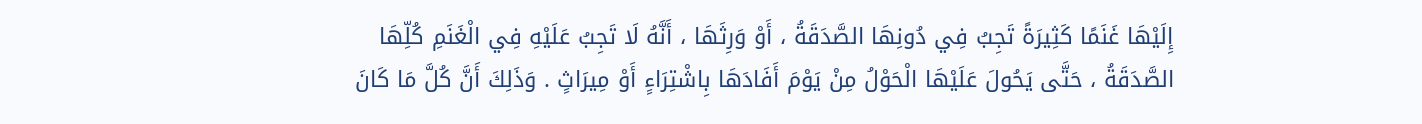إِلَيْهَا غَنَمًا كَثِيرَةً تَجِبُ فِي دُونِهَا الصَّدَقَةُ ، أَوْ وَرِثَهَا ، أَنَّهُ لَا تَجِبُ عَلَيْهِ فِي الْغَنَمِ كُلِّهَا الصَّدَقَةُ ، حَتَّى يَحُولَ عَلَيْهَا الْحَوْلُ مِنْ يَوْمَ أَفَادَهَا بِاشْتِرَاءٍ أَوْ مِيرَاثٍ . وَذَلِكَ أَنَّ كُلَّ مَا كَانَ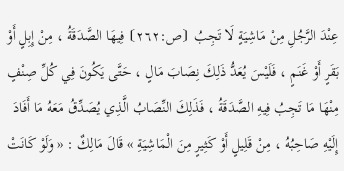عِنْدَ الرَّجُلِ مِنْ مَاشِيَةٍ لَا تَجِبُ ⦗ص:٢٦٢⦘ فِيهَا الصَّدَقَةُ ، مِنْ إِبِلٍ أَوْ بَقَرٍ أَوْ غَنَمٍ ، فَلَيْسَ يُعَدُّ ذَلِكَ نِصَابَ مَالٍ ، حَتَّى يَكُونَ فِي كُلِّ صِنْفٍ مِنْهَا مَا تَجِبُ فِيهِ الصَّدَقَةُ ، فَذَلِكَ النِّصَابُ الَّذِي يُصَدِّقُ مَعَهُ مَا أَفَادَ إِلَيْهِ صَاحِبُهُ ، مِنْ قَلِيلٍ أَوْ كَثِيرٍ مِنَ الْمَاشِيَةِ » قَالَ مَالِكٌ : « وَلَوْ كَانَتْ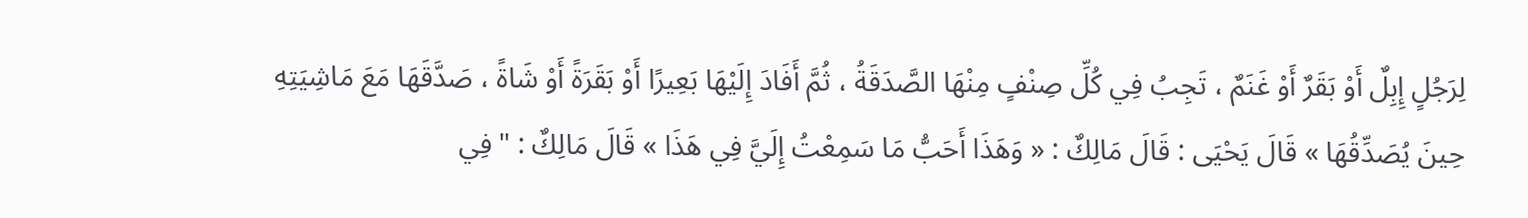لِرَجُلٍ إِبِلٌ أَوْ بَقَرٌ أَوْ غَنَمٌ ، تَجِبُ فِي كُلِّ صِنْفٍ مِنْهَا الصَّدَقَةُ ، ثُمَّ أَفَادَ إِلَيْهَا بَعِيرًا أَوْ بَقَرَةً أَوْ شَاةً ، صَدَّقَهَا مَعَ مَاشِيَتِهِ حِينَ يُصَدِّقُهَا » قَالَ يَحْيَى : قَالَ مَالِكٌ : « وَهَذَا أَحَبُّ مَا سَمِعْتُ إِلَيَّ فِي هَذَا » قَالَ مَالِكٌ : " فِي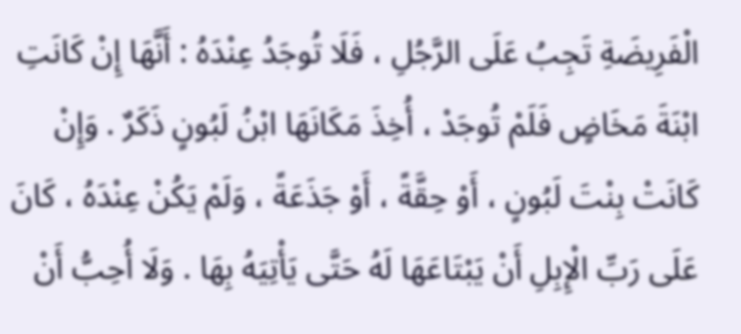الْفَرِيضَةِ تَجِبُ عَلَى الرَّجُلِ ، فَلَا تُوجَدُ عِنْدَهُ : أَنَّهَا إِنْ كَانَتِ ابْنَةَ مَخَاضٍ فَلَمْ تُوجَدْ ، أُخِذَ مَكَانَهَا ابْنُ لَبُونٍ ذَكَرٌ . وَإِنْ كَانَتْ بِنْتَ لَبُونٍ ، أَوْ حِقَّةً ، أَوْ جَذَعَةً ، وَلَمْ يَكُنْ عِنْدَهُ ، كَانَ عَلَى رَبِّ الْإِبِلِ أَنْ يَبْتَاعَهَا لَهُ حَتَّى يَأْتِيَهُ بِهَا . وَلَا أُحِبُّ أَنْ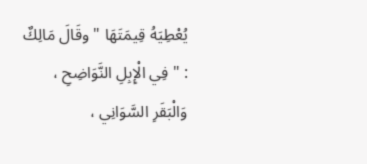يُعْطِيَهُ قِيمَتَهَا " وقَالَ مَالِكٌ : " فِي الْإِبِلِ النَّوَاضِحِ ، وَالْبَقَرِ السَّوَانِي ،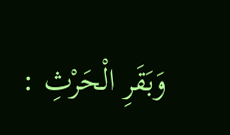وَبَقَرِ الْحَرْثِ :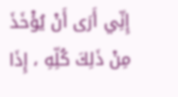إِنِّي أَرَى أَنْ يُؤْخَذَ مِنْ ذَلِكَ كُلِّهِ ، إِذَا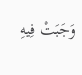وَجَبَتْ فِيهِ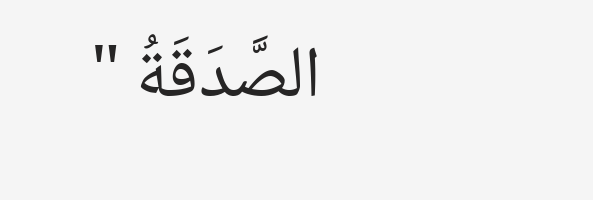الصَّدَقَةُ "